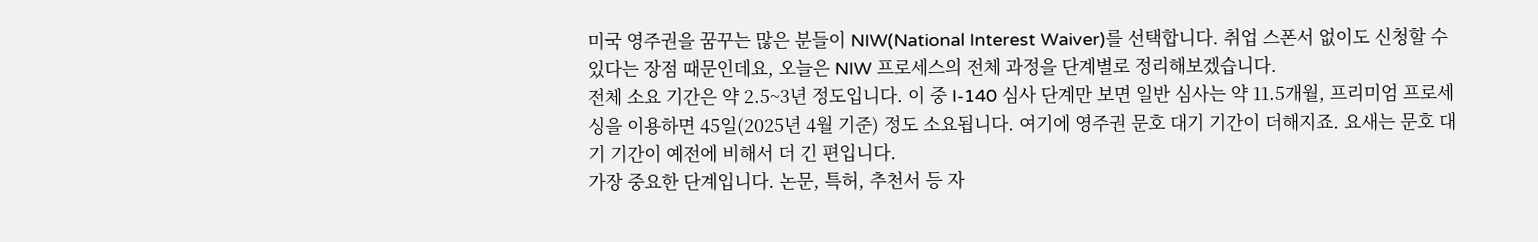미국 영주권을 꿈꾸는 많은 분들이 NIW(National Interest Waiver)를 선택합니다. 취업 스폰서 없이도 신청할 수 있다는 장점 때문인데요, 오늘은 NIW 프로세스의 전체 과정을 단계별로 정리해보겠습니다.
전체 소요 기간은 약 2.5~3년 정도입니다. 이 중 I-140 심사 단계만 보면 일반 심사는 약 11.5개월, 프리미엄 프로세싱을 이용하면 45일(2025년 4월 기준) 정도 소요됩니다. 여기에 영주권 문호 대기 기간이 더해지죠. 요새는 문호 대기 기간이 예전에 비해서 더 긴 편입니다.
가장 중요한 단계입니다. 논문, 특허, 추천서 등 자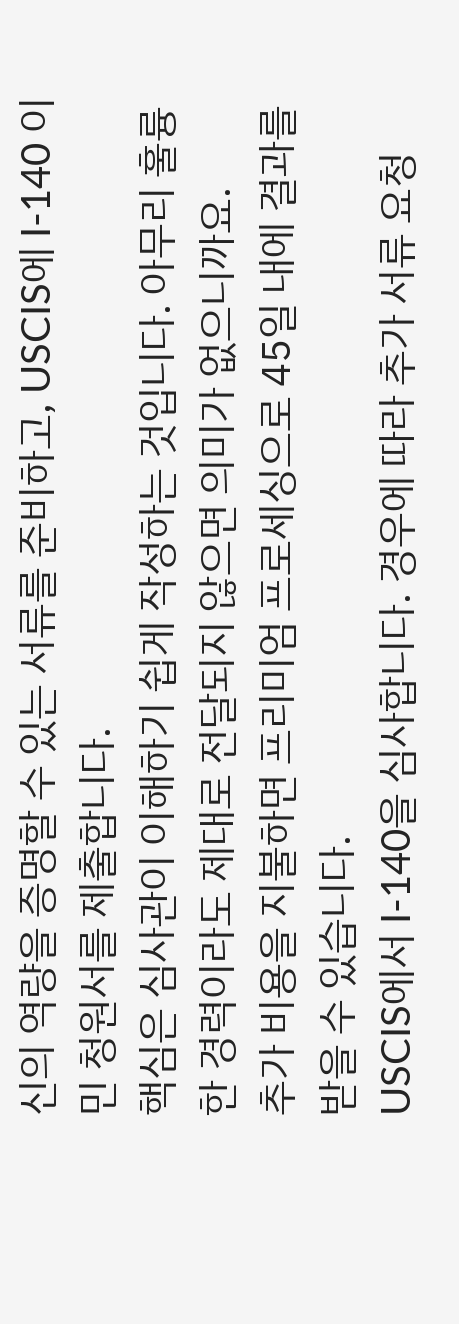신의 역량을 증명할 수 있는 서류를 준비하고, USCIS에 I-140 이민 청원서를 제출합니다.
핵심은 심사관이 이해하기 쉽게 작성하는 것입니다. 아무리 훌륭한 경력이라도 제대로 전달되지 않으면 의미가 없으니까요.
추가 비용을 지불하면 프리미엄 프로세싱으로 45일 내에 결과를 받을 수 있습니다.
USCIS에서 I-140을 심사합니다. 경우에 따라 추가 서류 요청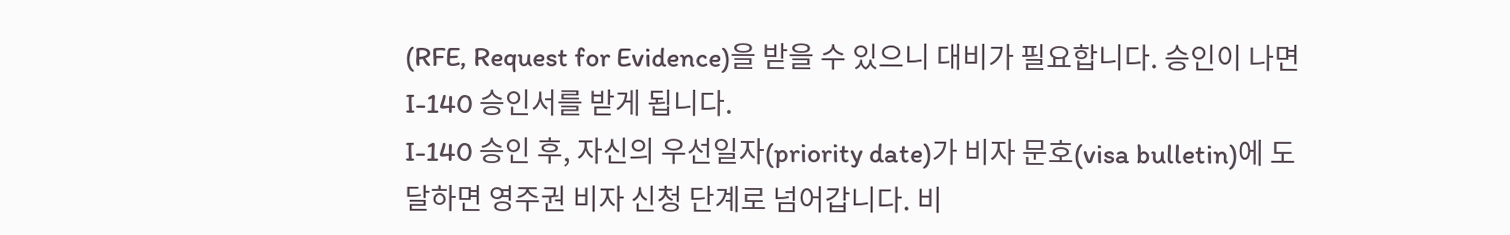(RFE, Request for Evidence)을 받을 수 있으니 대비가 필요합니다. 승인이 나면 I-140 승인서를 받게 됩니다.
I-140 승인 후, 자신의 우선일자(priority date)가 비자 문호(visa bulletin)에 도달하면 영주권 비자 신청 단계로 넘어갑니다. 비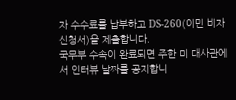자 수수료를 납부하고 DS-260(이민 비자 신청서)을 제출합니다.
국무부 수속이 완료되면 주한 미 대사관에서 인터뷰 날짜를 공지합니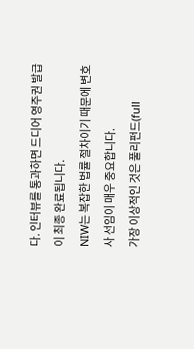다. 인터뷰를 통과하면 드디어 영주권 발급이 최종 완료됩니다.
NIW는 복잡한 법률 절차이기 때문에 변호사 선임이 매우 중요합니다.
가장 이상적인 것은 풀리펀드(full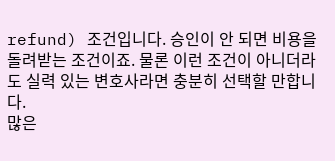refund) 조건입니다. 승인이 안 되면 비용을 돌려받는 조건이죠. 물론 이런 조건이 아니더라도 실력 있는 변호사라면 충분히 선택할 만합니다.
많은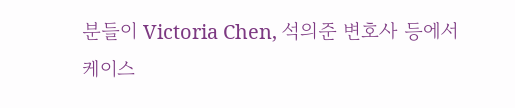분들이 Victoria Chen, 석의준 변호사 등에서 케이스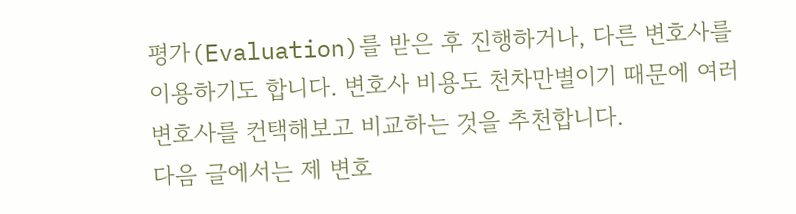평가(Evaluation)를 받은 후 진행하거나, 다른 변호사를 이용하기도 합니다. 변호사 비용도 천차만별이기 때문에 여러 변호사를 컨택해보고 비교하는 것을 추천합니다.
다음 글에서는 제 변호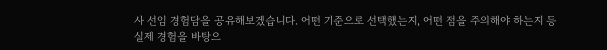사 선임 경험담을 공유해보겠습니다. 어떤 기준으로 선택했는지, 어떤 점을 주의해야 하는지 등 실제 경험을 바탕으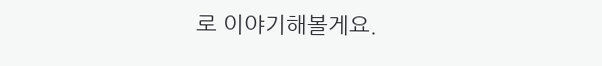로 이야기해볼게요.